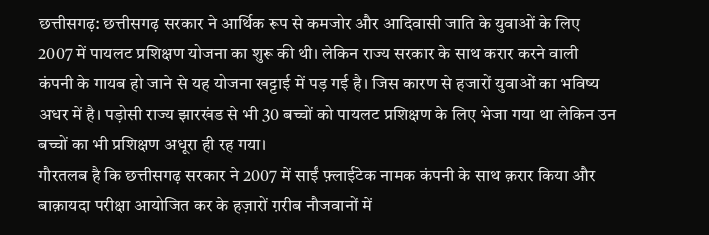छत्तीसगढ़: छत्तीसगढ़ सरकार ने आर्थिक रूप से कमजोर और आदिवासी जाति के युवाओं के लिए 2007 में पायलट प्रशिक्षण योजना का शुरू की थी। लेकिन राज्य सरकार के साथ करार करने वाली कंपनी के गायब हो जाने से यह योजना खट्टाई में पड़ गई है। जिस कारण से हजारों युवाओं का भविष्य अधर में है। पड़ोसी राज्य झारखंड से भी 30 बच्चों को पायलट प्रशिक्षण के लिए भेजा गया था लेकिन उन बच्चों का भी प्रशिक्षण अधूरा ही रह गया।
गौरतलब है कि छत्तीसगढ़ सरकार ने 2007 में साईं फ़्लाईटेक नामक कंपनी के साथ क़रार किया और बाक़ायदा परीक्षा आयोजित कर के हज़ारों ग़रीब नौजवानों में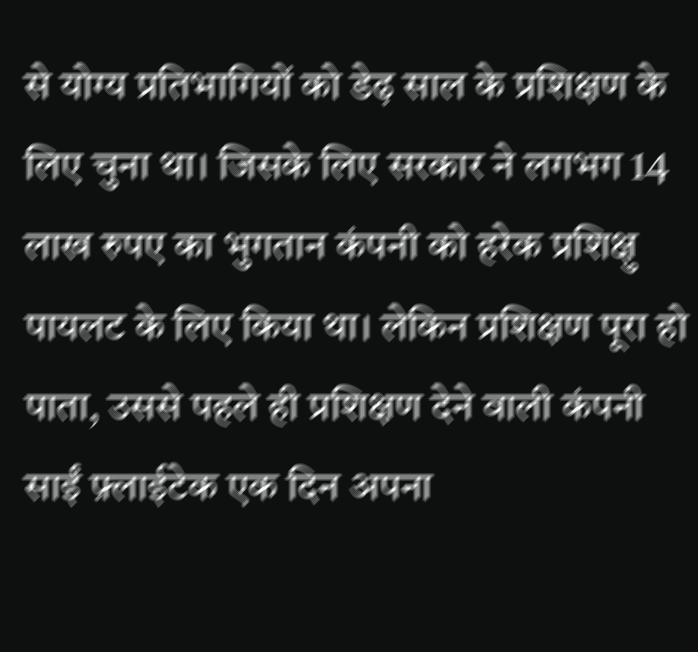से योग्य प्रतिभागियों को डेढ़ साल के प्रशिक्षण के लिए चुना था। जिसके लिए सरकार ने लगभग 14 लाख रुपए का भुगतान कंपनी को हरेक प्रशिक्षु पायलट के लिए किया था। लेकिन प्रशिक्षण पूरा हो पाता, उससे पहले ही प्रशिक्षण देने वाली कंपनी साईं फ़्लाईटेक एक दिन अपना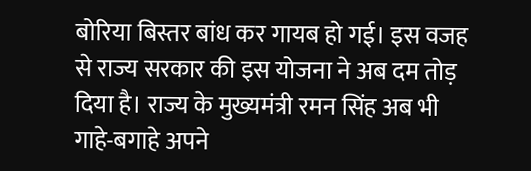बोरिया बिस्तर बांध कर गायब हो गई। इस वजह से राज्य सरकार की इस योजना ने अब दम तोड़ दिया है। राज्य के मुख्यमंत्री रमन सिंह अब भी गाहे-बगाहे अपने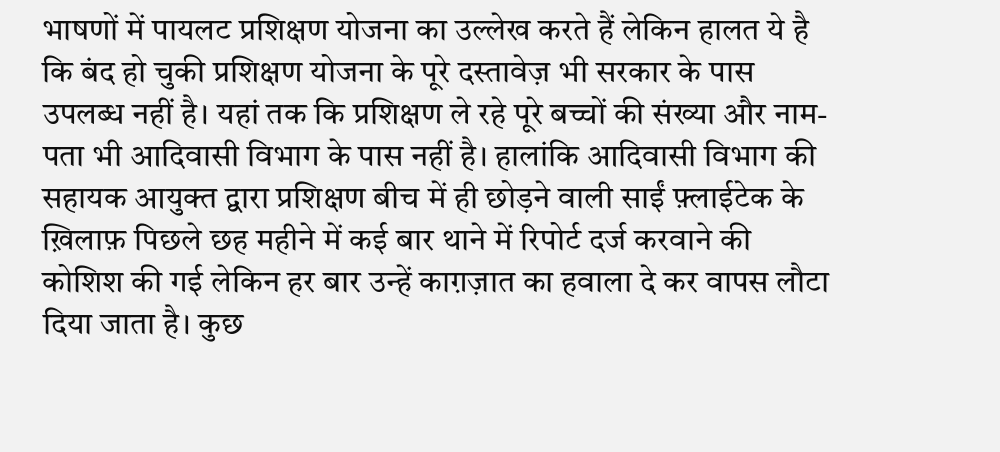भाषणों में पायलट प्रशिक्षण योजना का उल्लेख करते हैं लेकिन हालत ये है कि बंद हो चुकी प्रशिक्षण योजना के पूरे दस्तावेज़ भी सरकार के पास उपलब्ध नहीं है। यहां तक कि प्रशिक्षण ले रहे पूरे बच्चों की संख्या और नाम-पता भी आदिवासी विभाग के पास नहीं है। हालांकि आदिवासी विभाग की सहायक आयुक्त द्वारा प्रशिक्षण बीच में ही छोड़ने वाली साईं फ़्लाईटेक के ख़िलाफ़ पिछले छह महीने में कई बार थाने में रिपोर्ट दर्ज करवाने की कोशिश की गई लेकिन हर बार उन्हें काग़ज़ात का हवाला दे कर वापस लौटा दिया जाता है। कुछ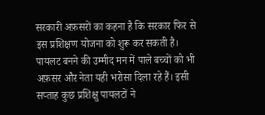सरकारी अफ़सरों का कहना है कि सरकार फिर से इस प्रशिक्षण योजना को शुरू कर सकती है। पायलट बनने की उम्मीद मन में पाले बच्चों को भी अफ़सर और नेता यही भरोसा दिला रहे हैं। इसी सप्ताह कुछ प्रशिक्षु पायलटों ने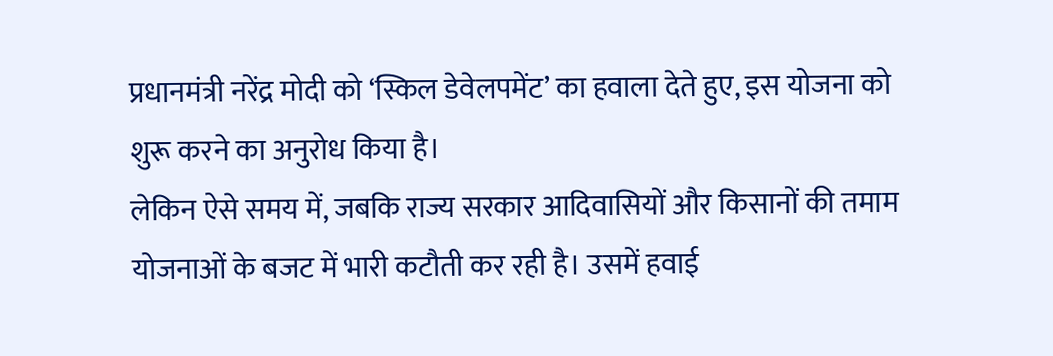प्रधानमंत्री नरेंद्र मोदी को ‘स्किल डेवेलपमेंट’ का हवाला देते हुए, इस योजना को शुरू करने का अनुरोध किया है।
लेकिन ऐसे समय में, जबकि राज्य सरकार आदिवासियों और किसानों की तमाम योजनाओं के बजट में भारी कटौती कर रही है। उसमें हवाई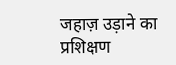जहाज़ उड़ाने का प्रशिक्षण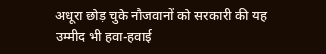अधूरा छोड़ चुके नौजवानों को सरकारी की यह उम्मीद भी हवा-हवाई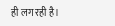ही लग रही है।